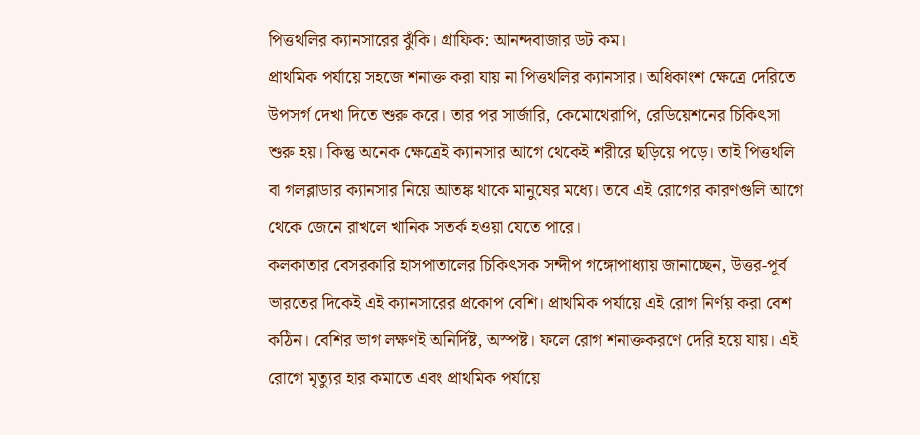পিত্তথলির ক্যানসারের ঝুঁকি। গ্রাফিক: আনন্দবাজার ডট কম।
প্রাথমিক পর্যায়ে সহজে শনাক্ত করা যায় না পিত্তথলির ক্যানসার। অধিকাংশ ক্ষেত্রে দেরিতে উপসর্গ দেখা দিতে শুরু করে। তার পর সার্জারি, কেমোথেরাপি, রেডিয়েশনের চিকিৎসা শুরু হয়। কিন্তু অনেক ক্ষেত্রেই ক্যানসার আগে থেকেই শরীরে ছড়িয়ে পড়ে। তাই পিত্তথলি বা গলব্লাডার ক্যানসার নিয়ে আতঙ্ক থাকে মানুষের মধ্যে। তবে এই রোগের কারণগুলি আগে থেকে জেনে রাখলে খানিক সতর্ক হওয়া যেতে পারে।
কলকাতার বেসরকারি হাসপাতালের চিকিৎসক সন্দীপ গঙ্গোপাধ্যায় জানাচ্ছেন, উত্তর-পূর্ব ভারতের দিকেই এই ক্যানসারের প্রকোপ বেশি। প্রাথমিক পর্যায়ে এই রোগ নির্ণয় করা বেশ কঠিন। বেশির ভাগ লক্ষণই অনির্দিষ্ট, অস্পষ্ট। ফলে রোগ শনাক্তকরণে দেরি হয়ে যায়। এই রোগে মৃত্যুর হার কমাতে এবং প্রাথমিক পর্যায়ে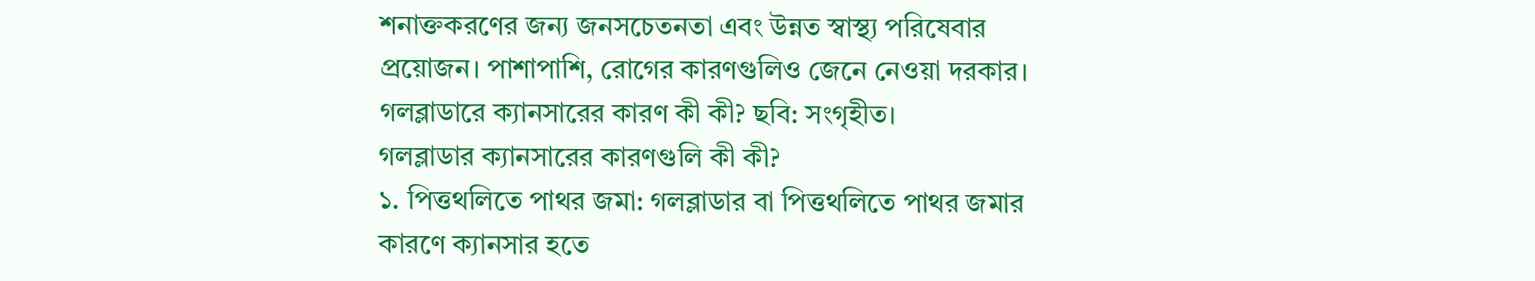শনাক্তকরণের জন্য জনসচেতনতা এবং উন্নত স্বাস্থ্য পরিষেবার প্রয়োজন। পাশাপাশি, রোগের কারণগুলিও জেনে নেওয়া দরকার।
গলব্লাডারে ক্যানসারের কারণ কী কী? ছবি: সংগৃহীত।
গলব্লাডার ক্যানসারের কারণগুলি কী কী?
১. পিত্তথলিতে পাথর জমা: গলব্লাডার বা পিত্তথলিতে পাথর জমার কারণে ক্যানসার হতে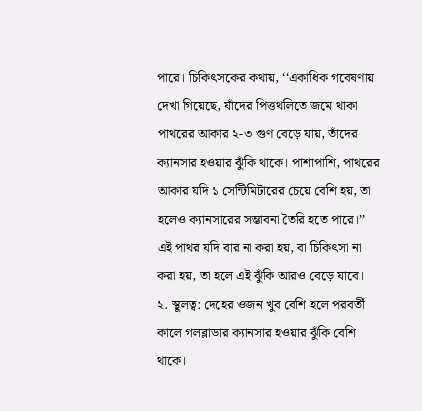পারে। চিকিৎসকের কথায়, ‘‘একাধিক গবেষণায় দেখা গিয়েছে, যাঁদের পিত্তথলিতে জমে থাকা পাথরের আকার ২-৩ গুণ বেড়ে যায়, তাঁদের ক্যানসার হওয়ার ঝুঁকি থাকে। পাশাপাশি, পাথরের আকার যদি ১ সেন্টিমিটারের চেয়ে বেশি হয়, তা হলেও ক্যানসারের সম্ভাবনা তৈরি হতে পারে।’’ এই পাথর যদি বার না করা হয়, বা চিকিৎসা না করা হয়, তা হলে এই ঝুঁকি আরও বেড়ে যাবে।
২. স্থূলত্ব: দেহের ওজন খুব বেশি হলে পরবর্তী কালে গলব্লাডার ক্যানসার হওয়ার ঝুঁকি বেশি থাকে।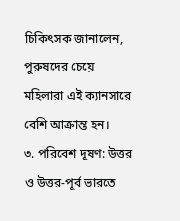চিকিৎসক জানালেন, পুরুষদের চেয়ে মহিলারা এই ক্যানসারে বেশি আক্রান্ত হন।
৩. পরিবেশ দূষণ: উত্তর ও উত্তর-পূর্ব ভারতে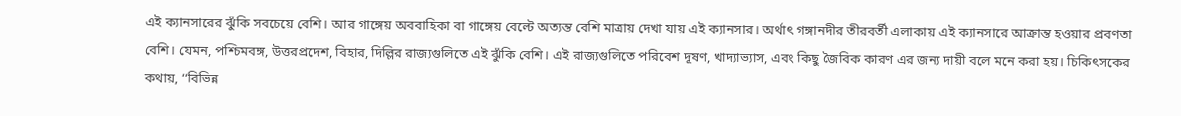এই ক্যানসারের ঝুঁকি সবচেয়ে বেশি। আর গাঙ্গেয় অববাহিকা বা গাঙ্গেয় বেল্টে অত্যন্ত বেশি মাত্রায় দেখা যায় এই ক্যানসার। অর্থাৎ গঙ্গানদীর তীরবর্তী এলাকায় এই ক্যানসারে আক্রান্ত হওয়ার প্রবণতা বেশি। যেমন, পশ্চিমবঙ্গ, উত্তরপ্রদেশ, বিহার, দিল্লির রাজ্যগুলিতে এই ঝুঁকি বেশি। এই রাজ্যগুলিতে পরিবেশ দূষণ, খাদ্যাভ্যাস, এবং কিছু জৈবিক কারণ এর জন্য দায়ী বলে মনে করা হয়। চিকিৎসকের কথায়, ‘‘বিভিন্ন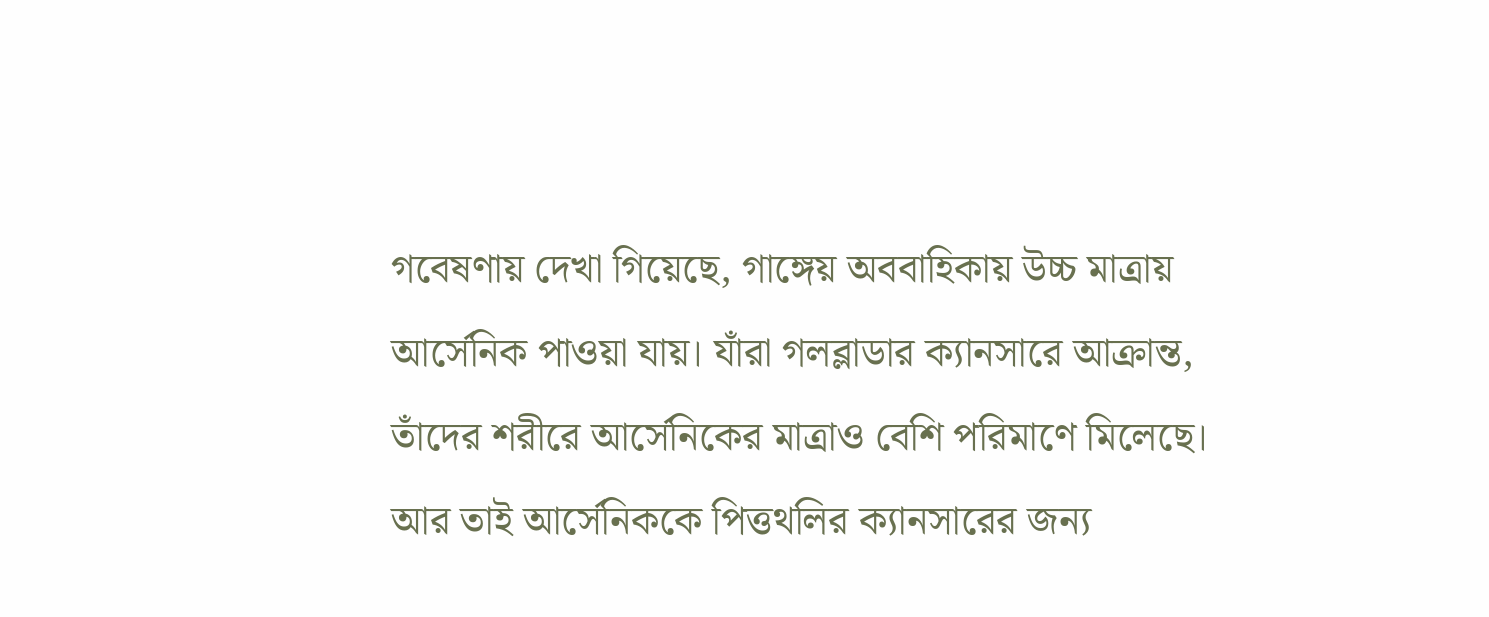গবেষণায় দেখা গিয়েছে, গাঙ্গেয় অববাহিকায় উচ্চ মাত্রায় আর্সেনিক পাওয়া যায়। যাঁরা গলব্লাডার ক্যানসারে আক্রান্ত, তাঁদের শরীরে আর্সেনিকের মাত্রাও বেশি পরিমাণে মিলেছে। আর তাই আর্সেনিককে পিত্তথলির ক্যানসারের জন্য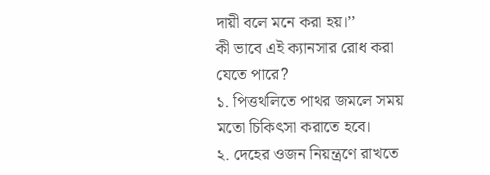দায়ী বলে মনে করা হয়।’’
কী ভাবে এই ক্যানসার রোধ করা যেতে পারে?
১. পিত্তথলিতে পাথর জমলে সময় মতো চিকিৎসা করাতে হবে।
২. দেহের ওজন নিয়ন্ত্রণে রাখতে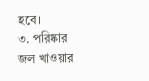হবে।
৩. পরিষ্কার জল খাওয়ার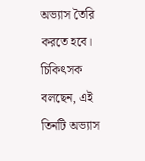অভ্যাস তৈরি করতে হবে।
চিকিৎসক বলছেন, এই তিনটি অভ্যাস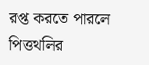রপ্ত করতে পারলে পিত্তথলির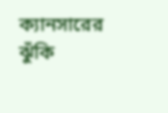ক্যানসারের ঝুঁকি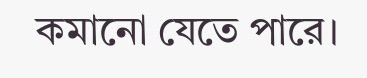কমানো যেতে পারে।